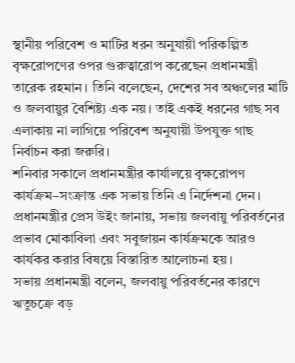স্থানীয় পরিবেশ ও মাটির ধরন অনুযায়ী পরিকল্পিত বৃক্ষরোপণের ওপর গুরুত্বারোপ করেছেন প্রধানমন্ত্রী তারেক রহমান। তিনি বলেছেন, দেশের সব অঞ্চলের মাটি ও জলবায়ুর বৈশিষ্ট্য এক নয়। তাই একই ধরনের গাছ সব এলাকায় না লাগিয়ে পরিবেশ অনুযায়ী উপযুক্ত গাছ নির্বাচন করা জরুরি।
শনিবার সকালে প্রধানমন্ত্রীর কার্যালয়ে বৃক্ষরোপণ কার্যক্রম–সংক্রান্ত এক সভায় তিনি এ নির্দেশনা দেন। প্রধানমন্ত্রীর প্রেস উইং জানায়, সভায় জলবায়ু পরিবর্তনের প্রভাব মোকাবিলা এবং সবুজায়ন কার্যক্রমকে আরও কার্যকর করার বিষয়ে বিস্তারিত আলোচনা হয়।
সভায় প্রধানমন্ত্রী বলেন, জলবায়ু পরিবর্তনের কারণে ঋতুচক্রে বড়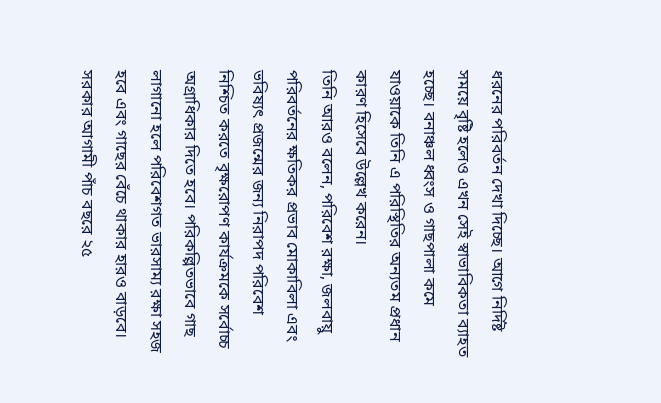ধরনের পরিবর্তন দেখা দিচ্ছে। আগে নির্দিষ্ট সময়ে বৃষ্টি হলেও এখন সেই স্বাভাবিকতা ব্যাহত হচ্ছে। বনাঞ্চল ধ্বংস ও গাছপালা কমে যাওয়াকে তিনি এ পরিস্থিতির অন্যতম প্রধান কারণ হিসেবে উল্লেখ করেন।
তিনি আরও বলেন, পরিবেশ রক্ষা, জলবায়ু পরিবর্তনের ক্ষতিকর প্রভাব মোকাবিলা এবং ভবিষ্যৎ প্রজন্মের জন্য নিরাপদ পরিবেশ নিশ্চিত করতে বৃক্ষরোপণ কার্যক্রমকে সর্বোচ্চ অগ্রাধিকার দিতে হবে। পরিকল্পিতভাবে গাছ লাগানো হলে পরিবেশগত ভারসাম্য রক্ষা সহজ হবে এবং গাছের বেঁচে থাকার হারও বাড়বে।
সরকার আগামী পাঁচ বছরে ২৫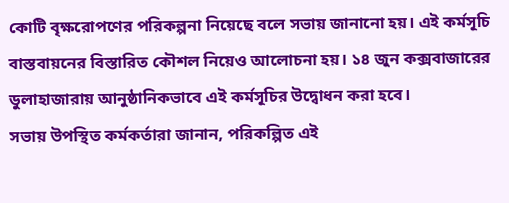কোটি বৃক্ষরোপণের পরিকল্পনা নিয়েছে বলে সভায় জানানো হয়। এই কর্মসূচি বাস্তবায়নের বিস্তারিত কৌশল নিয়েও আলোচনা হয়। ১৪ জুন কক্সবাজারের ডুলাহাজারায় আনুষ্ঠানিকভাবে এই কর্মসূচির উদ্বোধন করা হবে।
সভায় উপস্থিত কর্মকর্তারা জানান, পরিকল্পিত এই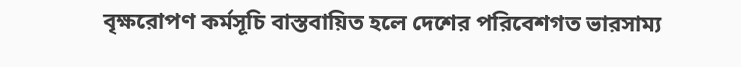বৃক্ষরোপণ কর্মসূচি বাস্তবায়িত হলে দেশের পরিবেশগত ভারসাম্য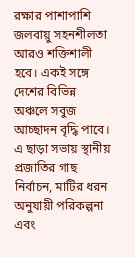রক্ষার পাশাপাশি জলবায়ু সহনশীলতা আরও শক্তিশালী হবে। একই সঙ্গে দেশের বিভিন্ন অঞ্চলে সবুজ আচ্ছাদন বৃদ্ধি পাবে।
এ ছাড়া সভায় স্থানীয় প্রজাতির গাছ নির্বাচন, মাটির ধরন অনুযায়ী পরিকল্পনা এবং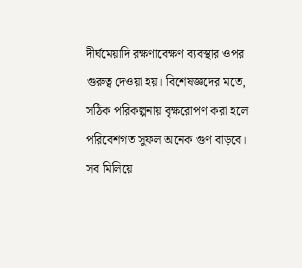দীর্ঘমেয়াদি রক্ষণাবেক্ষণ ব্যবস্থার ওপর গুরুত্ব দেওয়া হয়। বিশেষজ্ঞদের মতে, সঠিক পরিকল্পনায় বৃক্ষরোপণ করা হলে পরিবেশগত সুফল অনেক গুণ বাড়বে।
সব মিলিয়ে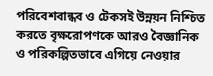পরিবেশবান্ধব ও টেকসই উন্নয়ন নিশ্চিত করতে বৃক্ষরোপণকে আরও বৈজ্ঞানিক ও পরিকল্পিতভাবে এগিয়ে নেওয়ার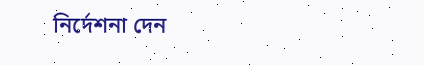নির্দেশনা দেন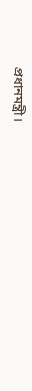প্রধানমন্ত্রী।